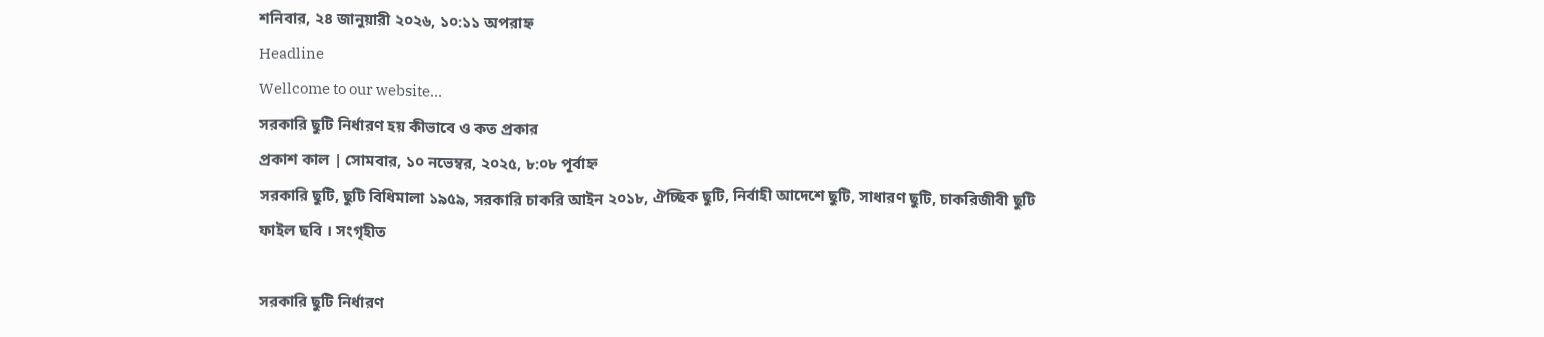শনিবার, ২৪ জানুয়ারী ২০২৬, ১০:১১ অপরাহ্ন
Headline
Wellcome to our website...
সরকারি ছুটি নির্ধারণ হয় কীভাবে ও কত প্রকার
প্রকাশ কাল | সোমবার, ১০ নভেম্বর, ২০২৫, ৮:০৮ পূর্বাহ্ন
সরকারি ছুটি, ছুটি বিধিমালা ১৯৫৯, সরকারি চাকরি আইন ২০১৮, ঐচ্ছিক ছুটি, নির্বাহী আদেশে ছুটি, সাধারণ ছুটি, চাকরিজীবী ছুটি
ফাইল ছবি । সংগৃহীত

সরকারি ছুটি নির্ধারণ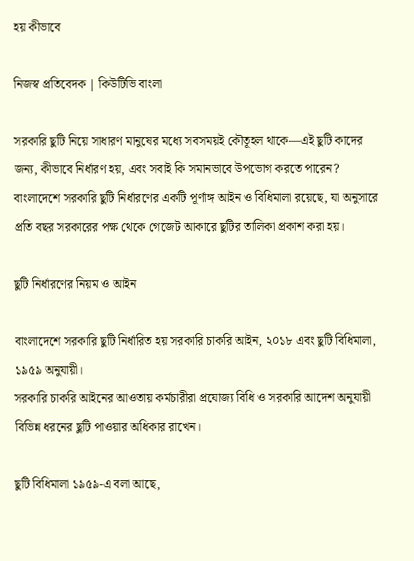হয় কীভাবে

নিজস্ব প্রতিবেদক | কিউটিভি বাংলা

সরকারি ছুটি নিয়ে সাধারণ মানুষের মধ্যে সবসময়ই কৌতূহল থাকে—এই ছুটি কাদের জন্য, কীভাবে নির্ধারণ হয়, এবং সবাই কি সমানভাবে উপভোগ করতে পারেন? বাংলাদেশে সরকারি ছুটি নির্ধারণের একটি পূর্ণাঙ্গ আইন ও বিধিমালা রয়েছে, যা অনুসারে প্রতি বছর সরকারের পক্ষ থেকে গেজেট আকারে ছুটির তালিকা প্রকাশ করা হয়।

ছুটি নির্ধারণের নিয়ম ও আইন

বাংলাদেশে সরকারি ছুটি নির্ধারিত হয় সরকারি চাকরি আইন, ২০১৮ এবং ছুটি বিধিমালা, ১৯৫৯ অনুযায়ী।
সরকারি চাকরি আইনের আওতায় কর্মচারীরা প্রযোজ্য বিধি ও সরকারি আদেশ অনুযায়ী বিভিন্ন ধরনের ছুটি পাওয়ার অধিকার রাখেন।

ছুটি বিধিমালা ১৯৫৯-এ বলা আছে,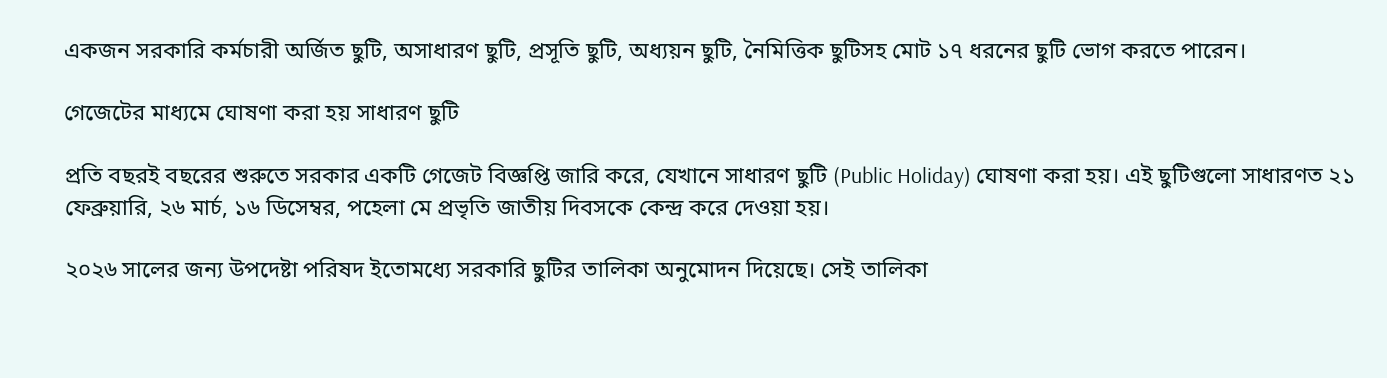একজন সরকারি কর্মচারী অর্জিত ছুটি, অসাধারণ ছুটি, প্রসূতি ছুটি, অধ্যয়ন ছুটি, নৈমিত্তিক ছুটিসহ মোট ১৭ ধরনের ছুটি ভোগ করতে পারেন।

গেজেটের মাধ্যমে ঘোষণা করা হয় সাধারণ ছুটি

প্রতি বছরই বছরের শুরুতে সরকার একটি গেজেট বিজ্ঞপ্তি জারি করে, যেখানে সাধারণ ছুটি (Public Holiday) ঘোষণা করা হয়। এই ছুটিগুলো সাধারণত ২১ ফেব্রুয়ারি, ২৬ মার্চ, ১৬ ডিসেম্বর, পহেলা মে প্রভৃতি জাতীয় দিবসকে কেন্দ্র করে দেওয়া হয়।

২০২৬ সালের জন্য উপদেষ্টা পরিষদ ইতোমধ্যে সরকারি ছুটির তালিকা অনুমোদন দিয়েছে। সেই তালিকা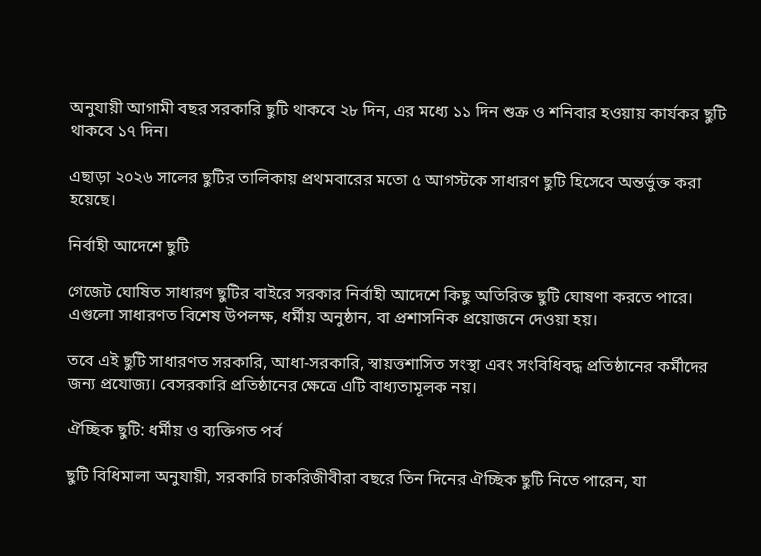অনুযায়ী আগামী বছর সরকারি ছুটি থাকবে ২৮ দিন, এর মধ্যে ১১ দিন শুক্র ও শনিবার হওয়ায় কার্যকর ছুটি থাকবে ১৭ দিন।

এছাড়া ২০২৬ সালের ছুটির তালিকায় প্রথমবারের মতো ৫ আগস্টকে সাধারণ ছুটি হিসেবে অন্তর্ভুক্ত করা হয়েছে।

নির্বাহী আদেশে ছুটি

গেজেট ঘোষিত সাধারণ ছুটির বাইরে সরকার নির্বাহী আদেশে কিছু অতিরিক্ত ছুটি ঘোষণা করতে পারে। এগুলো সাধারণত বিশেষ উপলক্ষ, ধর্মীয় অনুষ্ঠান, বা প্রশাসনিক প্রয়োজনে দেওয়া হয়।

তবে এই ছুটি সাধারণত সরকারি, আধা-সরকারি, স্বায়ত্তশাসিত সংস্থা এবং সংবিধিবদ্ধ প্রতিষ্ঠানের কর্মীদের জন্য প্রযোজ্য। বেসরকারি প্রতিষ্ঠানের ক্ষেত্রে এটি বাধ্যতামূলক নয়।

ঐচ্ছিক ছুটি: ধর্মীয় ও ব্যক্তিগত পর্ব

ছুটি বিধিমালা অনুযায়ী, সরকারি চাকরিজীবীরা বছরে তিন দিনের ঐচ্ছিক ছুটি নিতে পারেন, যা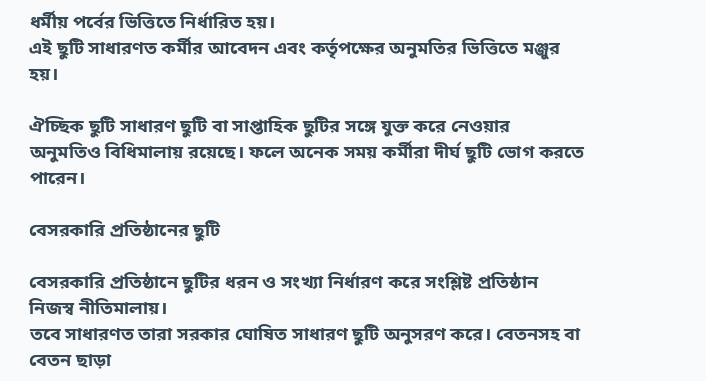ধর্মীয় পর্বের ভিত্তিতে নির্ধারিত হয়।
এই ছুটি সাধারণত কর্মীর আবেদন এবং কর্তৃপক্ষের অনুমতির ভিত্তিতে মঞ্জুর হয়।

ঐচ্ছিক ছুটি সাধারণ ছুটি বা সাপ্তাহিক ছুটির সঙ্গে যুক্ত করে নেওয়ার অনুমতিও বিধিমালায় রয়েছে। ফলে অনেক সময় কর্মীরা দীর্ঘ ছুটি ভোগ করতে পারেন।

বেসরকারি প্রতিষ্ঠানের ছুটি

বেসরকারি প্রতিষ্ঠানে ছুটির ধরন ও সংখ্যা নির্ধারণ করে সংশ্লিষ্ট প্রতিষ্ঠান নিজস্ব নীতিমালায়।
তবে সাধারণত তারা সরকার ঘোষিত সাধারণ ছুটি অনুসরণ করে। বেতনসহ বা বেতন ছাড়া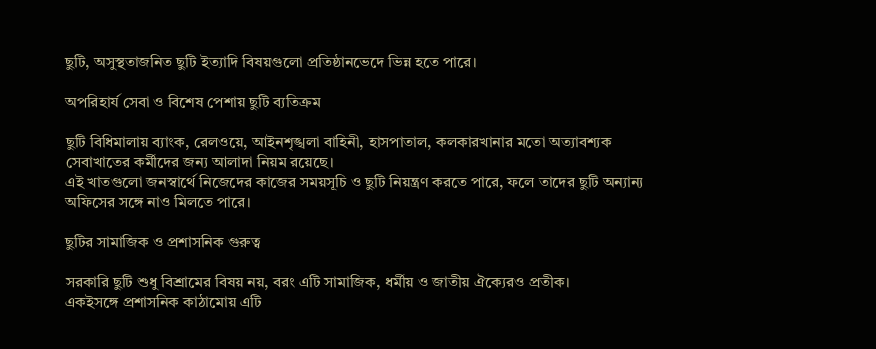ছুটি, অসুস্থতাজনিত ছুটি ইত্যাদি বিষয়গুলো প্রতিষ্ঠানভেদে ভিন্ন হতে পারে।

অপরিহার্য সেবা ও বিশেষ পেশায় ছুটি ব্যতিক্রম

ছুটি বিধিমালায় ব্যাংক, রেলওয়ে, আইনশৃঙ্খলা বাহিনী, হাসপাতাল, কলকারখানার মতো অত্যাবশ্যক সেবাখাতের কর্মীদের জন্য আলাদা নিয়ম রয়েছে।
এই খাতগুলো জনস্বার্থে নিজেদের কাজের সময়সূচি ও ছুটি নিয়ন্ত্রণ করতে পারে, ফলে তাদের ছুটি অন্যান্য অফিসের সঙ্গে নাও মিলতে পারে।

ছুটির সামাজিক ও প্রশাসনিক গুরুত্ব

সরকারি ছুটি শুধু বিশ্রামের বিষয় নয়, বরং এটি সামাজিক, ধর্মীয় ও জাতীয় ঐক্যেরও প্রতীক।
একইসঙ্গে প্রশাসনিক কাঠামোয় এটি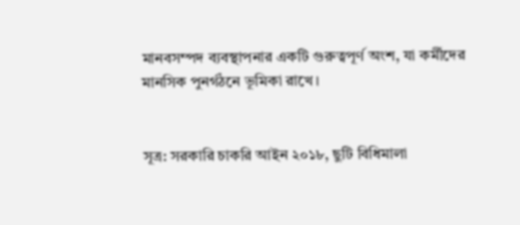মানবসম্পদ ব্যবস্থাপনার একটি গুরুত্বপূর্ণ অংশ, যা কর্মীদের মানসিক পুনর্গঠনে ভূমিকা রাখে।


সূত্র: সরকারি চাকরি আইন ২০১৮, ছুটি বিধিমালা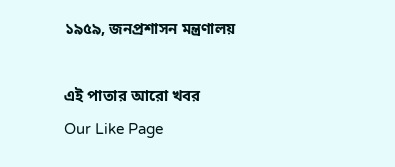১৯৫৯, জনপ্রশাসন মন্ত্রণালয়

এই পাতার আরো খবর
Our Like Page